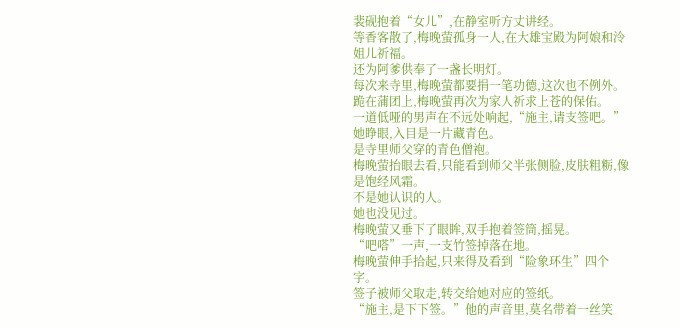裴砚抱着“女儿”,在静室听方丈讲经。
等香客散了,梅晚萤孤身一人,在大雄宝殿为阿娘和泠姐儿祈福。
还为阿爹供奉了一盏长明灯。
每次来寺里,梅晚萤都要捐一笔功德,这次也不例外。
跪在蒲团上,梅晚萤再次为家人祈求上苍的保佑。
一道低哑的男声在不远处响起,“施主,请支签吧。”
她睁眼,入目是一片藏青色。
是寺里师父穿的青色僧袍。
梅晚萤抬眼去看,只能看到师父半张侧脸,皮肤粗粝,像是饱经风霜。
不是她认识的人。
她也没见过。
梅晚萤又垂下了眼眸,双手抱着签筒,摇晃。
“吧嗒”一声,一支竹签掉落在地。
梅晚萤伸手拾起,只来得及看到“险象环生”四个字。
签子被师父取走,转交给她对应的签纸。
“施主,是下下签。”他的声音里,莫名带着一丝笑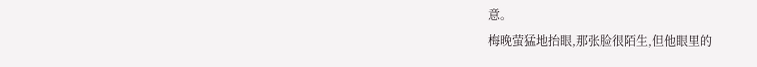意。
梅晚萤猛地抬眼,那张脸很陌生,但他眼里的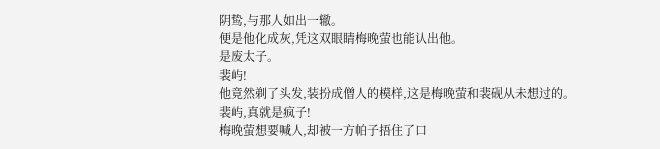阴鸷,与那人如出一辙。
便是他化成灰,凭这双眼睛梅晚萤也能认出他。
是废太子。
裴屿!
他竟然剃了头发,装扮成僧人的模样,这是梅晚萤和裴砚从未想过的。
裴屿,真就是疯子!
梅晚萤想要喊人,却被一方帕子捂住了口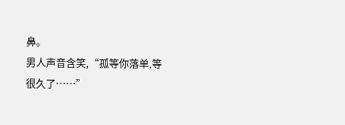鼻。
男人声音含笑,“孤等你落单,等很久了……”